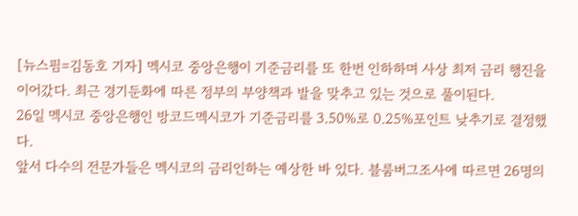[뉴스핌=김동호 기자] 멕시코 중앙은행이 기준금리를 또 한번 인하하며 사상 최저 금리 행진을 이어갔다. 최근 경기둔화에 따른 정부의 부양책과 발을 맞추고 있는 것으로 풀이된다.
26일 멕시코 중앙은행인 방코드멕시코가 기준금리를 3.50%로 0.25%포인트 낮추기로 결정했다.
앞서 다수의 전문가들은 멕시코의 금리인하는 예상한 바 있다. 블룸버그조사에 따르면 26명의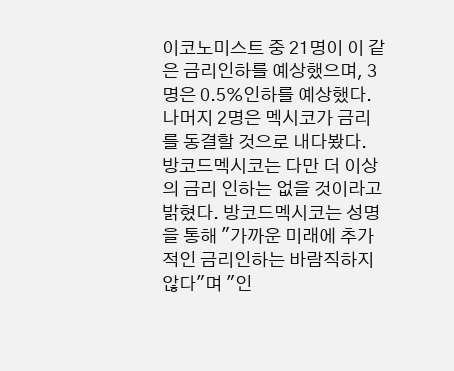이코노미스트 중 21명이 이 같은 금리인하를 예상했으며, 3명은 0.5%인하를 예상했다. 나머지 2명은 멕시코가 금리를 동결할 것으로 내다봤다.
방코드멕시코는 다만 더 이상의 금리 인하는 없을 것이라고 밝혔다. 방코드멕시코는 성명을 통해 "가까운 미래에 추가적인 금리인하는 바람직하지 않다"며 "인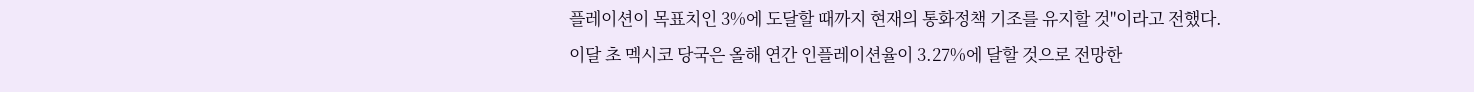플레이션이 목표치인 3%에 도달할 때까지 현재의 통화정책 기조를 유지할 것"이라고 전했다.
이달 초 멕시코 당국은 올해 연간 인플레이션율이 3.27%에 달할 것으로 전망한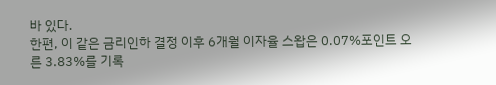바 있다.
한편, 이 같은 금리인하 결정 이후 6개월 이자율 스왑은 0.07%포인트 오른 3.83%를 기록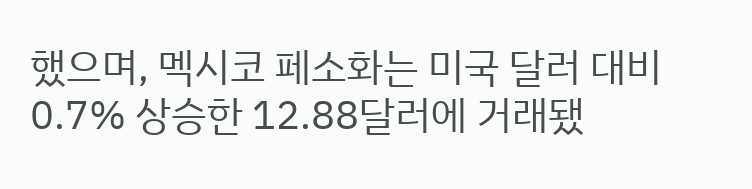했으며, 멕시코 페소화는 미국 달러 대비 0.7% 상승한 12.88달러에 거래됐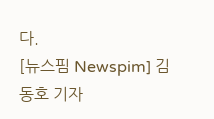다.
[뉴스핌 Newspim] 김동호 기자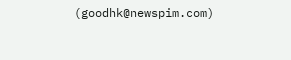(goodhk@newspim.com)